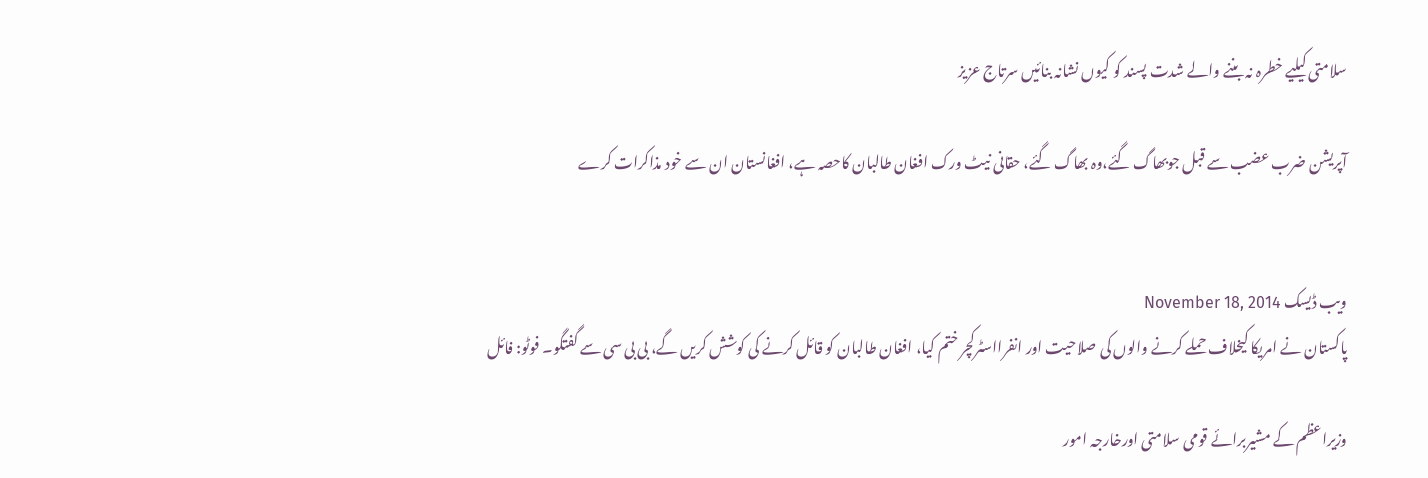سلامتی کیلیے خطرہ نہ بننے والے شدت پسند کو کیوں نشانہ بنائیں سرتاج عزیز

آپریشن ضرب عضب سے قبل جوبھاگ گئے،وہ بھاگ گئے، حقانی نیٹ ورک افغان طالبان کاحصہ ہے، افغانستان ان سے خود مذاکرات کرے


ویب ڈیسک November 18, 2014
پاکستان نے امریکا کیخلاف حملے کرنے والوں کی صلاحیت اور انفرااسٹرکچر ختم کیا، افغان طالبان کو قائل کرنے کی کوشش کریں گے، بی بی سی سے گفتگو۔ فوٹو: فائل

وزیراعظم کے مشیربرائے قومی سلامتی اورخارجہ امور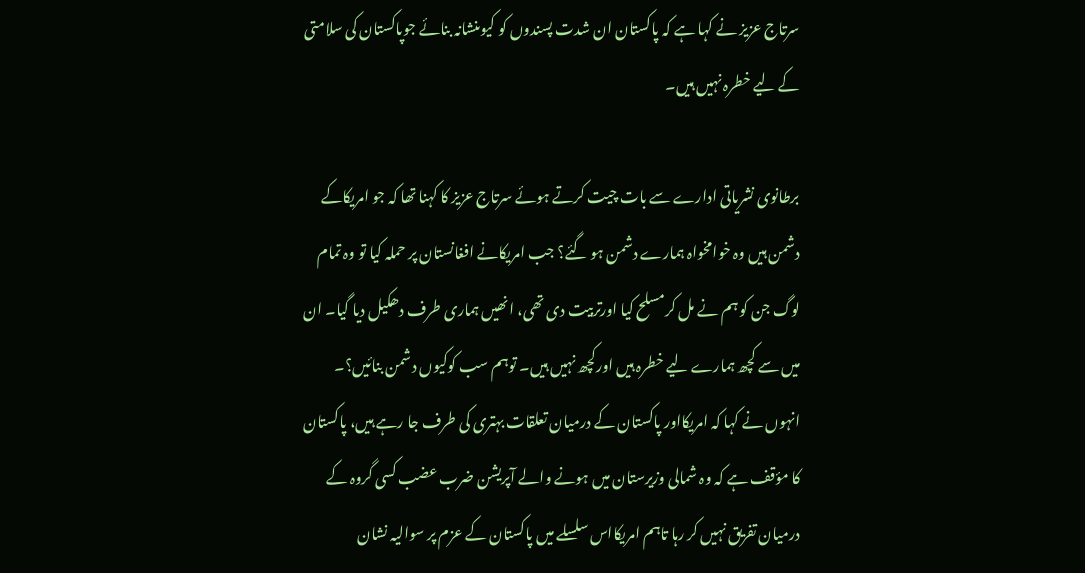سرتاج عزیز نے کہا ہے کہ پاکستان ان شدت پسندوں کو کیوںنشانہ بنائے جوپاکستان کی سلامتی کے لیے خطرہ نہیں ہیں۔

برطانوی نشریاتی ادارے سے بات چیت کرتے ہوئے سرتاج عزیز کا کہنا تھا کہ جو امریکاکے دشمن ہیں وہ خوامخواہ ہمارے دشمن ہو گئے؟ جب امریکانے افغانستان پر حملہ کیا تو وہ تمام لوگ جن کو ہم نے مل کرمسلح کیا اورتربیت دی تھی، انھیں ہماری طرف دھکیل دیا گیا۔ ان میں سے کچھ ہمارے لیے خطرہ ہیں اورکچھ نہیں ہیں۔ توہم سب کوکیوں دشمن بنائیں؟۔ انہوں نے کہا کہ امریکااور پاکستان کے درمیان تعلقات بہتری کی طرف جا رہے ہیں، پاکستان کا مؤقف ہے کہ وہ شمالی وزیرستان میں ہونے والے آپریشن ضرب عضب کسی گروہ کے درمیان تفریق نہیں کر رہا تاہم امریکااس سلسلے میں پاکستان کے عزم پر سوالیہ نشان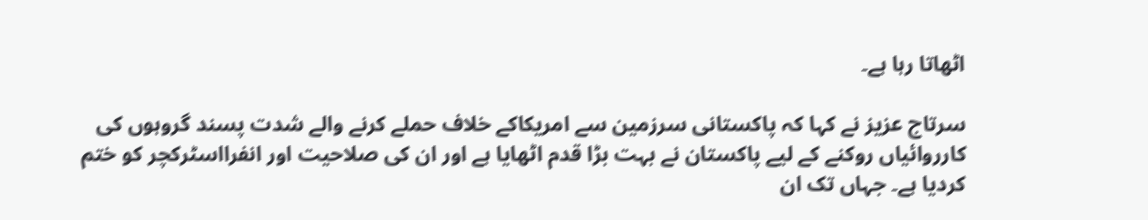اٹھاتا رہا ہے۔

سرتاج عزیز نے کہا کہ پاکستانی سرزمین سے امریکاکے خلاف حملے کرنے والے شدت پسند گروہوں کی کارروائیاں روکنے کے لیے پاکستان نے بہت بڑا قدم اٹھایا ہے اور ان کی صلاحیت اور انفرااسٹرکچر کو ختم کردیا ہے۔ جہاں تک ان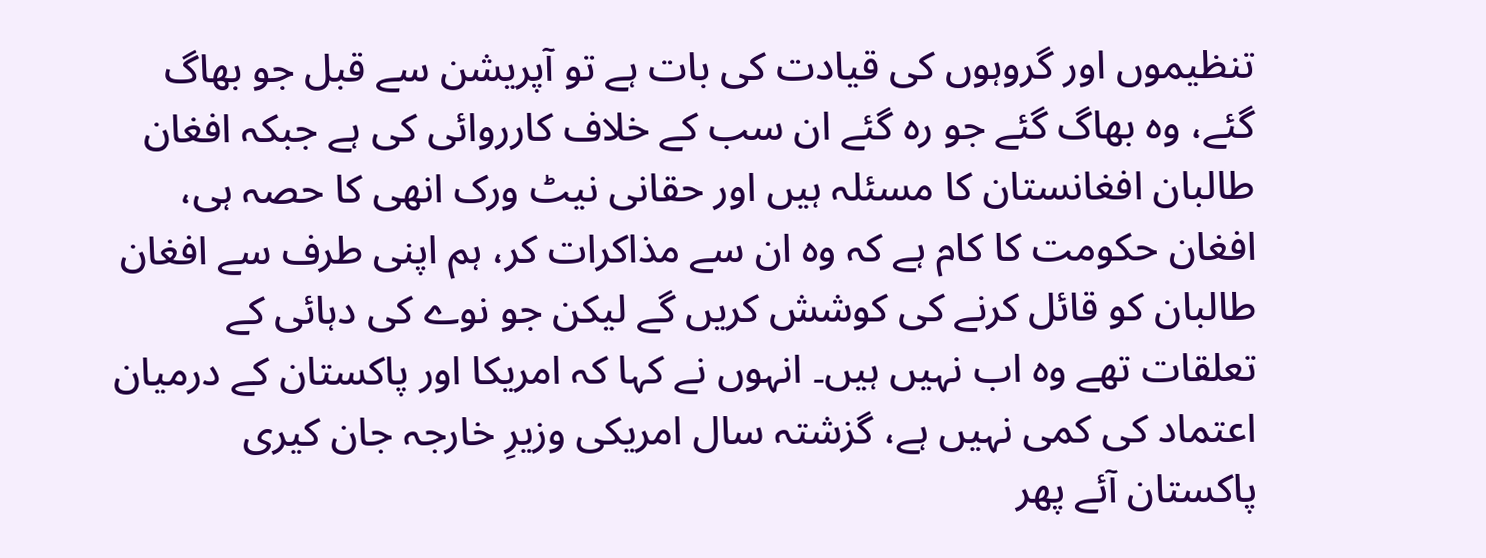تنظیموں اور گروہوں کی قیادت کی بات ہے تو آپریشن سے قبل جو بھاگ گئے، وہ بھاگ گئے جو رہ گئے ان سب کے خلاف کارروائی کی ہے جبکہ افغان طالبان افغانستان کا مسئلہ ہیں اور حقانی نیٹ ورک انھی کا حصہ ہی، افغان حکومت کا کام ہے کہ وہ ان سے مذاکرات کر، ہم اپنی طرف سے افغان طالبان کو قائل کرنے کی کوشش کریں گے لیکن جو نوے کی دہائی کے تعلقات تھے وہ اب نہیں ہیں۔ انہوں نے کہا کہ امریکا اور پاکستان کے درمیان اعتماد کی کمی نہیں ہے، گزشتہ سال امریکی وزیرِ خارجہ جان کیری پاکستان آئے پھر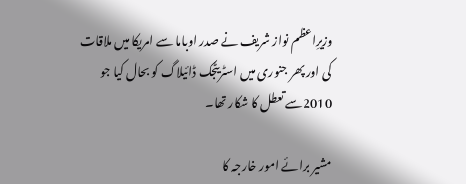وزیرِاعظم نواز شریف نے صدر اوباما سے امریکا میں ملاقات کی اور پھر جنوری میں اسٹریٹجک ڈائیلاگ کو بحال کیا جو 2010سے تعطل کا شکار تھا۔

مشیر برائے امور خارجہ کا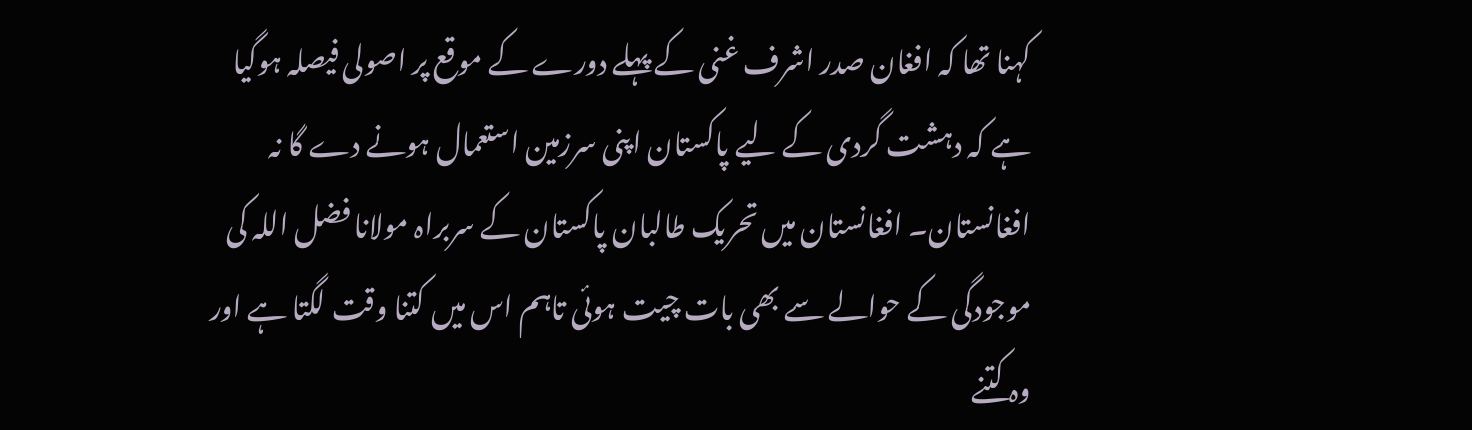کہنا تھا کہ افغان صدر اشرف غنی کے پہلے دورے کے موقع پر اصولی فیصلہ ہوگیا ہے کہ دہشت گردی کے لیے پاکستان اپنی سرزمین استعمال ہونے دے گا نہ افغانستان۔ افغانستان میں تحریک طالبان پاکستان کے سربراہ مولانا فضل اللہ کی موجودگی کے حوالے سے بھی بات چیت ہوئی تاہم اس میں کتنا وقت لگتا ہے اور وہ کتنے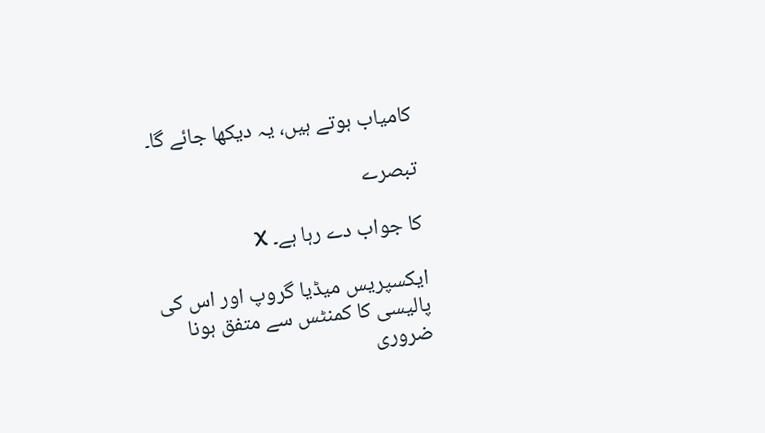کامیاب ہوتے ہیں، یہ دیکھا جائے گا۔

تبصرے

کا جواب دے رہا ہے۔ X

ایکسپریس میڈیا گروپ اور اس کی پالیسی کا کمنٹس سے متفق ہونا ضروری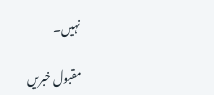نہیں۔

مقبول خبریں